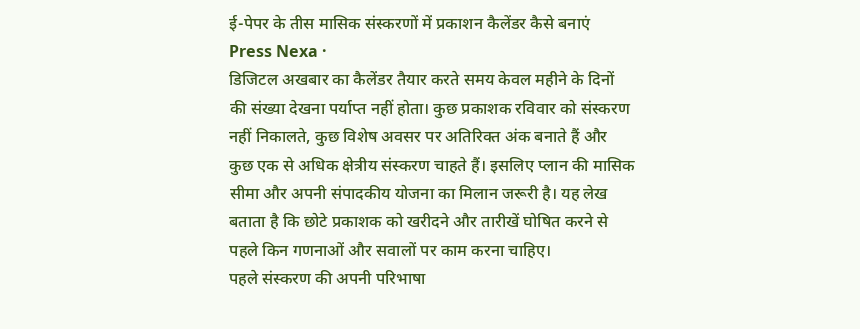ई-पेपर के तीस मासिक संस्करणों में प्रकाशन कैलेंडर कैसे बनाएं
Press Nexa ·
डिजिटल अखबार का कैलेंडर तैयार करते समय केवल महीने के दिनों की संख्या देखना पर्याप्त नहीं होता। कुछ प्रकाशक रविवार को संस्करण नहीं निकालते, कुछ विशेष अवसर पर अतिरिक्त अंक बनाते हैं और कुछ एक से अधिक क्षेत्रीय संस्करण चाहते हैं। इसलिए प्लान की मासिक सीमा और अपनी संपादकीय योजना का मिलान जरूरी है। यह लेख बताता है कि छोटे प्रकाशक को खरीदने और तारीखें घोषित करने से पहले किन गणनाओं और सवालों पर काम करना चाहिए।
पहले संस्करण की अपनी परिभाषा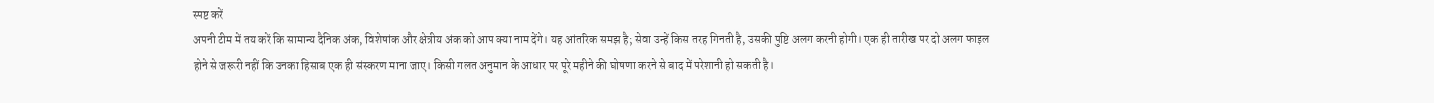स्पष्ट करें
अपनी टीम में तय करें कि सामान्य दैनिक अंक, विशेषांक और क्षेत्रीय अंक को आप क्या नाम देंगे। यह आंतरिक समझ है; सेवा उन्हें किस तरह गिनती है, उसकी पुष्टि अलग करनी होगी। एक ही तारीख पर दो अलग फाइल होने से जरूरी नहीं कि उनका हिसाब एक ही संस्करण माना जाए। किसी गलत अनुमान के आधार पर पूरे महीने की घोषणा करने से बाद में परेशानी हो सकती है।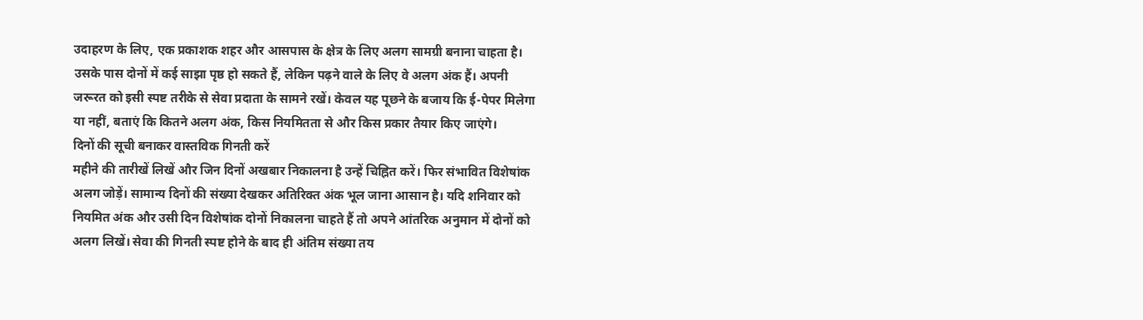उदाहरण के लिए, एक प्रकाशक शहर और आसपास के क्षेत्र के लिए अलग सामग्री बनाना चाहता है। उसके पास दोनों में कई साझा पृष्ठ हो सकते हैं, लेकिन पढ़ने वाले के लिए वे अलग अंक हैं। अपनी जरूरत को इसी स्पष्ट तरीके से सेवा प्रदाता के सामने रखें। केवल यह पूछने के बजाय कि ई-पेपर मिलेगा या नहीं, बताएं कि कितने अलग अंक, किस नियमितता से और किस प्रकार तैयार किए जाएंगे।
दिनों की सूची बनाकर वास्तविक गिनती करें
महीने की तारीखें लिखें और जिन दिनों अखबार निकालना है उन्हें चिह्नित करें। फिर संभावित विशेषांक अलग जोड़ें। सामान्य दिनों की संख्या देखकर अतिरिक्त अंक भूल जाना आसान है। यदि शनिवार को नियमित अंक और उसी दिन विशेषांक दोनों निकालना चाहते हैं तो अपने आंतरिक अनुमान में दोनों को अलग लिखें। सेवा की गिनती स्पष्ट होने के बाद ही अंतिम संख्या तय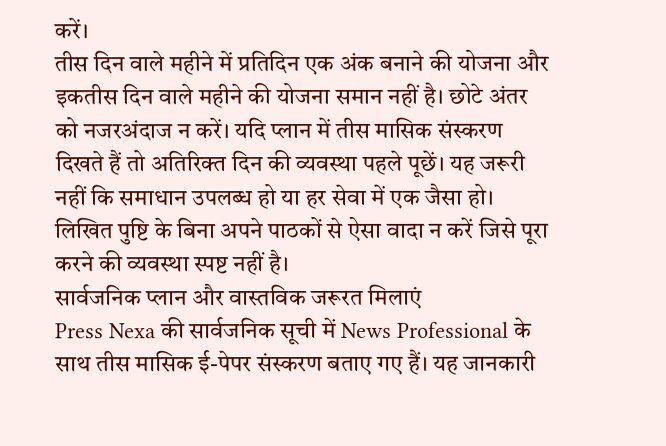करें।
तीस दिन वाले महीने में प्रतिदिन एक अंक बनाने की योजना और इकतीस दिन वाले महीने की योजना समान नहीं है। छोटे अंतर को नजरअंदाज न करें। यदि प्लान में तीस मासिक संस्करण दिखते हैं तो अतिरिक्त दिन की व्यवस्था पहले पूछें। यह जरूरी नहीं कि समाधान उपलब्ध हो या हर सेवा में एक जैसा हो। लिखित पुष्टि के बिना अपने पाठकों से ऐसा वादा न करें जिसे पूरा करने की व्यवस्था स्पष्ट नहीं है।
सार्वजनिक प्लान और वास्तविक जरूरत मिलाएं
Press Nexa की सार्वजनिक सूची में News Professional के साथ तीस मासिक ई-पेपर संस्करण बताए गए हैं। यह जानकारी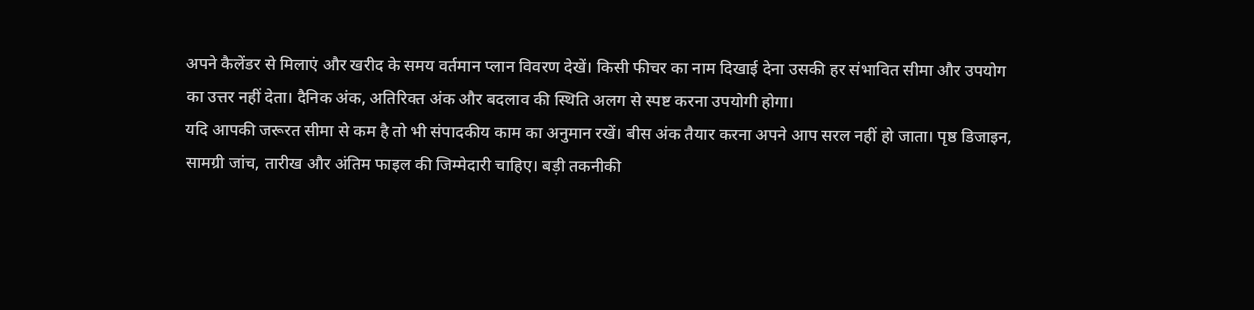अपने कैलेंडर से मिलाएं और खरीद के समय वर्तमान प्लान विवरण देखें। किसी फीचर का नाम दिखाई देना उसकी हर संभावित सीमा और उपयोग का उत्तर नहीं देता। दैनिक अंक, अतिरिक्त अंक और बदलाव की स्थिति अलग से स्पष्ट करना उपयोगी होगा।
यदि आपकी जरूरत सीमा से कम है तो भी संपादकीय काम का अनुमान रखें। बीस अंक तैयार करना अपने आप सरल नहीं हो जाता। पृष्ठ डिजाइन, सामग्री जांच, तारीख और अंतिम फाइल की जिम्मेदारी चाहिए। बड़ी तकनीकी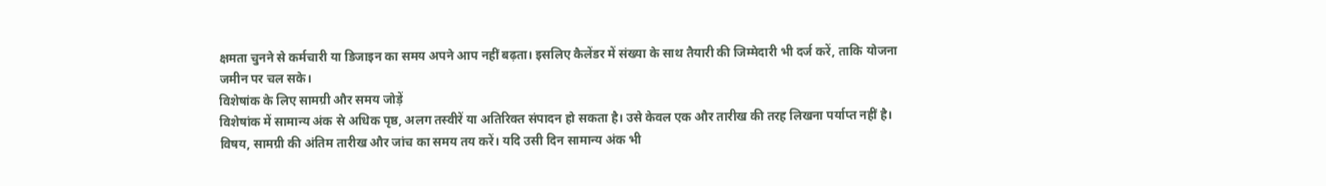क्षमता चुनने से कर्मचारी या डिजाइन का समय अपने आप नहीं बढ़ता। इसलिए कैलेंडर में संख्या के साथ तैयारी की जिम्मेदारी भी दर्ज करें, ताकि योजना जमीन पर चल सके।
विशेषांक के लिए सामग्री और समय जोड़ें
विशेषांक में सामान्य अंक से अधिक पृष्ठ, अलग तस्वीरें या अतिरिक्त संपादन हो सकता है। उसे केवल एक और तारीख की तरह लिखना पर्याप्त नहीं है। विषय, सामग्री की अंतिम तारीख और जांच का समय तय करें। यदि उसी दिन सामान्य अंक भी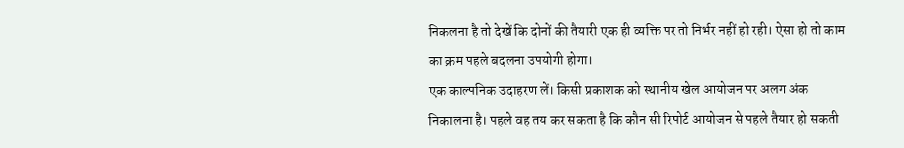निकलना है तो देखें कि दोनों की तैयारी एक ही व्यक्ति पर तो निर्भर नहीं हो रही। ऐसा हो तो काम का क्रम पहले बदलना उपयोगी होगा।
एक काल्पनिक उदाहरण लें। किसी प्रकाशक को स्थानीय खेल आयोजन पर अलग अंक निकालना है। पहले वह तय कर सकता है कि कौन सी रिपोर्ट आयोजन से पहले तैयार हो सकती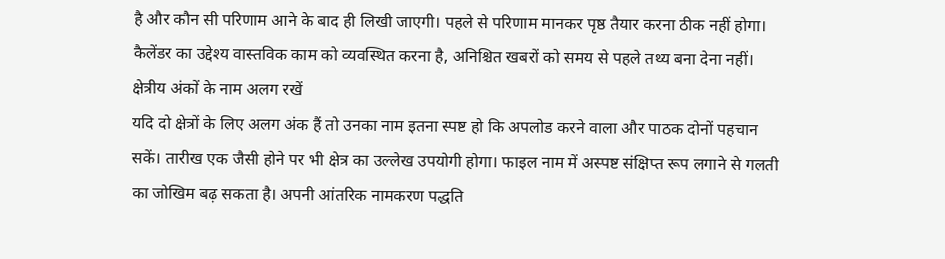है और कौन सी परिणाम आने के बाद ही लिखी जाएगी। पहले से परिणाम मानकर पृष्ठ तैयार करना ठीक नहीं होगा। कैलेंडर का उद्देश्य वास्तविक काम को व्यवस्थित करना है, अनिश्चित खबरों को समय से पहले तथ्य बना देना नहीं।
क्षेत्रीय अंकों के नाम अलग रखें
यदि दो क्षेत्रों के लिए अलग अंक हैं तो उनका नाम इतना स्पष्ट हो कि अपलोड करने वाला और पाठक दोनों पहचान सकें। तारीख एक जैसी होने पर भी क्षेत्र का उल्लेख उपयोगी होगा। फाइल नाम में अस्पष्ट संक्षिप्त रूप लगाने से गलती का जोखिम बढ़ सकता है। अपनी आंतरिक नामकरण पद्धति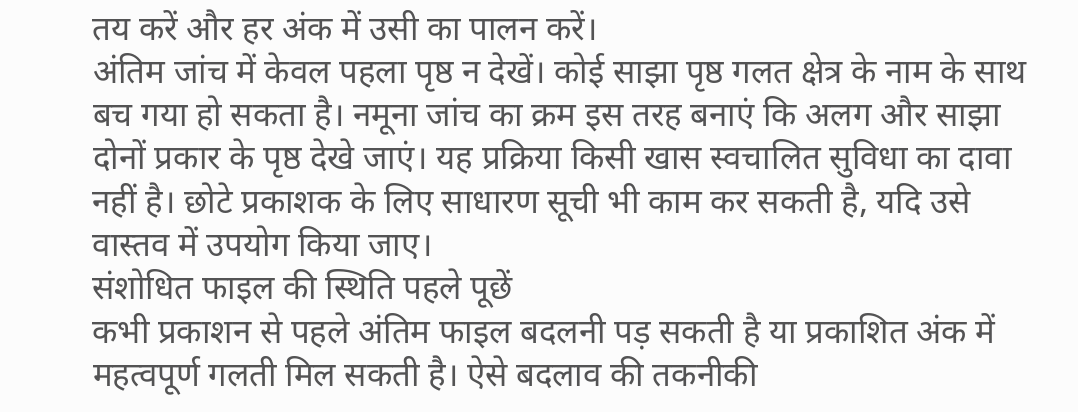तय करें और हर अंक में उसी का पालन करें।
अंतिम जांच में केवल पहला पृष्ठ न देखें। कोई साझा पृष्ठ गलत क्षेत्र के नाम के साथ बच गया हो सकता है। नमूना जांच का क्रम इस तरह बनाएं कि अलग और साझा दोनों प्रकार के पृष्ठ देखे जाएं। यह प्रक्रिया किसी खास स्वचालित सुविधा का दावा नहीं है। छोटे प्रकाशक के लिए साधारण सूची भी काम कर सकती है, यदि उसे वास्तव में उपयोग किया जाए।
संशोधित फाइल की स्थिति पहले पूछें
कभी प्रकाशन से पहले अंतिम फाइल बदलनी पड़ सकती है या प्रकाशित अंक में महत्वपूर्ण गलती मिल सकती है। ऐसे बदलाव की तकनीकी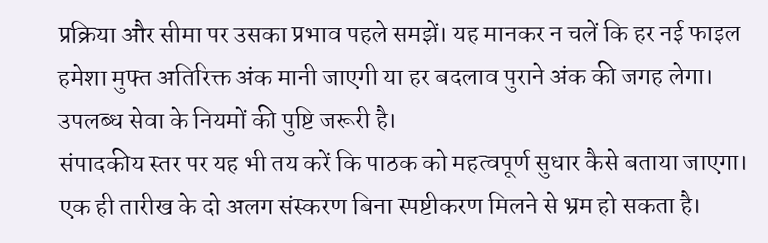प्रक्रिया और सीमा पर उसका प्रभाव पहले समझें। यह मानकर न चलें कि हर नई फाइल हमेशा मुफ्त अतिरिक्त अंक मानी जाएगी या हर बदलाव पुराने अंक की जगह लेगा। उपलब्ध सेवा के नियमों की पुष्टि जरूरी है।
संपादकीय स्तर पर यह भी तय करें कि पाठक को महत्वपूर्ण सुधार कैसे बताया जाएगा। एक ही तारीख के दो अलग संस्करण बिना स्पष्टीकरण मिलने से भ्रम हो सकता है।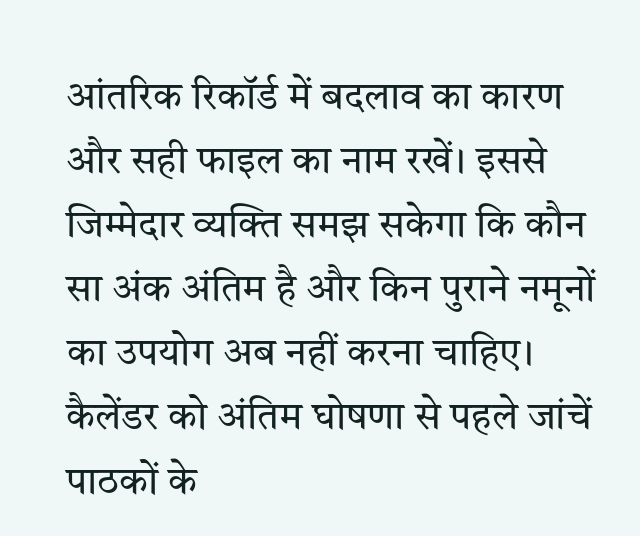आंतरिक रिकॉर्ड में बदलाव का कारण और सही फाइल का नाम रखें। इससे जिम्मेदार व्यक्ति समझ सकेगा कि कौन सा अंक अंतिम है और किन पुराने नमूनों का उपयोग अब नहीं करना चाहिए।
कैलेंडर को अंतिम घोषणा से पहले जांचें
पाठकों के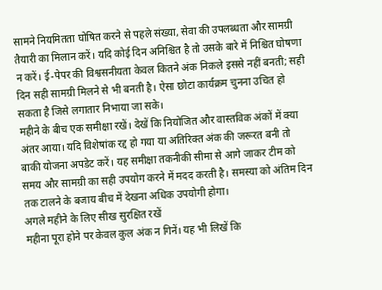सामने नियमितता घोषित करने से पहले संख्या, सेवा की उपलब्धता और सामग्री तैयारी का मिलान करें। यदि कोई दिन अनिश्चित है तो उसके बारे में निश्चित घोषणा न करें। ई-पेपर की विश्वसनीयता केवल कितने अंक निकले इससे नहीं बनती; सही दिन सही सामग्री मिलने से भी बनती है। ऐसा छोटा कार्यक्रम चुनना उचित हो सकता है जिसे लगातार निभाया जा सके।
महीने के बीच एक समीक्षा रखें। देखें कि नियोजित और वास्तविक अंकों में क्या अंतर आया। यदि विशेषांक रद्द हो गया या अतिरिक्त अंक की जरूरत बनी तो बाकी योजना अपडेट करें। यह समीक्षा तकनीकी सीमा से आगे जाकर टीम को समय और सामग्री का सही उपयोग करने में मदद करती है। समस्या को अंतिम दिन तक टालने के बजाय बीच में देखना अधिक उपयोगी होगा।
अगले महीने के लिए सीख सुरक्षित रखें
महीना पूरा होने पर केवल कुल अंक न गिनें। यह भी लिखें कि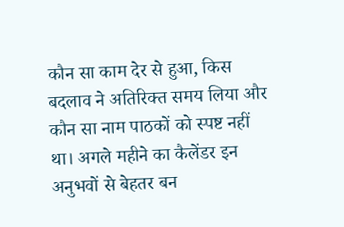कौन सा काम देर से हुआ, किस बदलाव ने अतिरिक्त समय लिया और कौन सा नाम पाठकों को स्पष्ट नहीं था। अगले महीने का कैलेंडर इन अनुभवों से बेहतर बन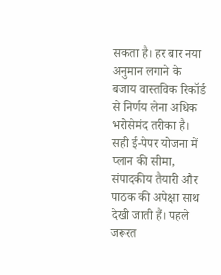सकता है। हर बार नया अनुमान लगाने के बजाय वास्तविक रिकॉर्ड से निर्णय लेना अधिक भरोसेमंद तरीका है।
सही ई-पेपर योजना में प्लान की सीमा, संपादकीय तैयारी और पाठक की अपेक्षा साथ देखी जाती हैं। पहले जरूरत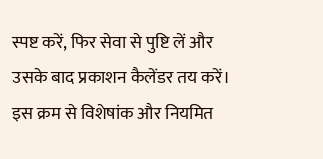स्पष्ट करें, फिर सेवा से पुष्टि लें और उसके बाद प्रकाशन कैलेंडर तय करें। इस क्रम से विशेषांक और नियमित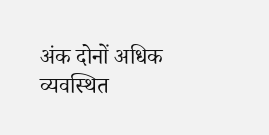अंक दोनों अधिक व्यवस्थित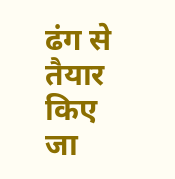ढंग से तैयार किए जा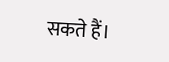सकते हैं।